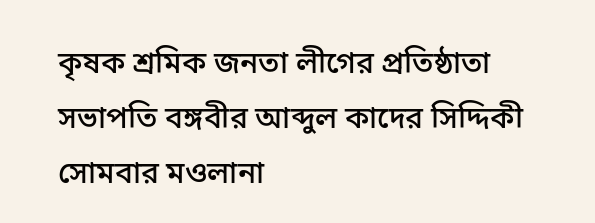কৃষক শ্রমিক জনতা লীগের প্রতিষ্ঠাতা সভাপতি বঙ্গবীর আব্দুল কাদের সিদ্দিকী সোমবার মওলানা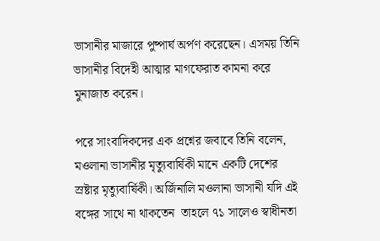ভাসানীর মাজারে পুষ্পার্ঘ অর্পণ করেছেন। এসময় তিনি ভাসানীর বিদেহী আত্মার মাগফেরাত কামনা করে মুনাজাত করেন।

পরে সাংবাদিকদের এক প্রশ্নের জবাবে তিনি বলেন, মওলানা ভাসানীর মৃত্যুবার্ষিকী মানে একটি দেশের স্রষ্টার মৃত্যুবার্ষিকী। অর্জিনালি মওলানা ভাসানী যদি এই বঙ্গের সাথে না থাকতেন  তাহলে ৭১ সালেও স্বাধীনতা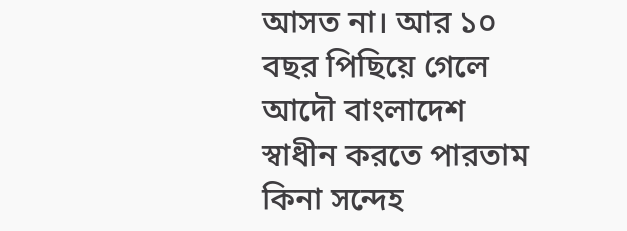আসত না। আর ১০ বছর পিছিয়ে গেলে আদৌ বাংলাদেশ স্বাধীন করতে পারতাম কিনা সন্দেহ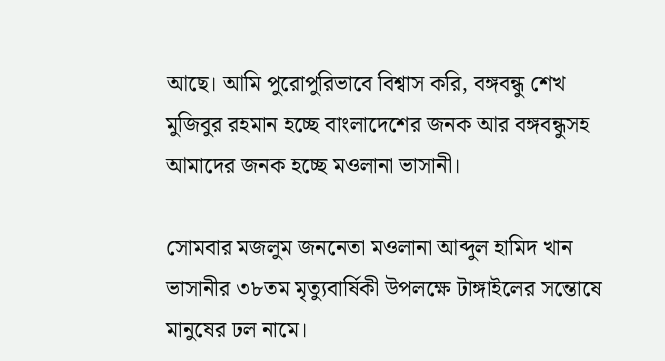আছে। আমি পুরোপুরিভাবে বিশ্বাস করি, বঙ্গবন্ধু শেখ মুজিবুর রহমান হচ্ছে বাংলাদেশের জনক আর বঙ্গবন্ধুসহ আমাদের জনক হচ্ছে মওলানা ভাসানী।

সোমবার মজলুম জননেতা মওলানা আব্দুল হামিদ খান ভাসানীর ৩৮তম মৃত্যুবার্ষিকী উপলক্ষে টাঙ্গাইলের সন্তোষে মানুষের ঢল নামে।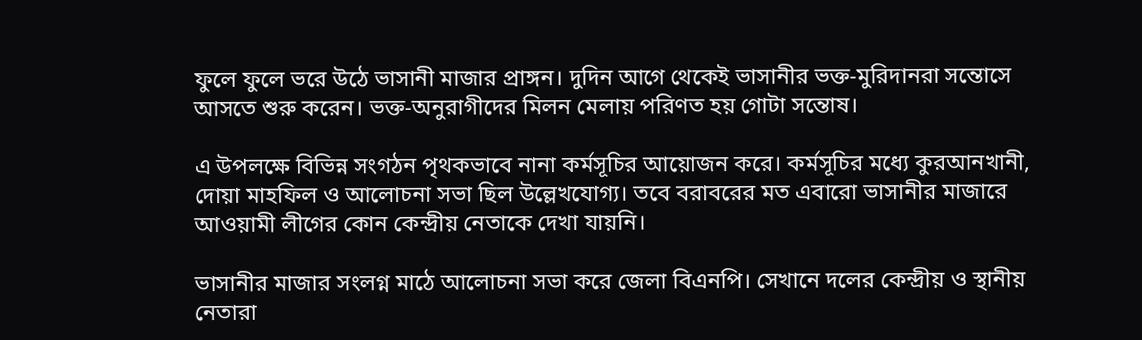ফুলে ফুলে ভরে উঠে ভাসানী মাজার প্রাঙ্গন। দুদিন আগে থেকেই ভাসানীর ভক্ত-মুরিদানরা সন্তোসে আসতে শুরু করেন। ভক্ত-অনুরাগীদের মিলন মেলায় পরিণত হয় গোটা সন্তোষ।

এ উপলক্ষে বিভিন্ন সংগঠন পৃথকভাবে নানা কর্মসূচির আয়োজন করে। কর্মসূচির মধ্যে কুরআনখানী, দোয়া মাহফিল ও আলোচনা সভা ছিল উল্লেখযোগ্য। তবে বরাবরের মত এবারো ভাসানীর মাজারে আওয়ামী লীগের কোন কেন্দ্রীয় নেতাকে দেখা যায়নি।

ভাসানীর মাজার সংলগ্ন মাঠে আলোচনা সভা করে জেলা বিএনপি। সেখানে দলের কেন্দ্রীয় ও স্থানীয় নেতারা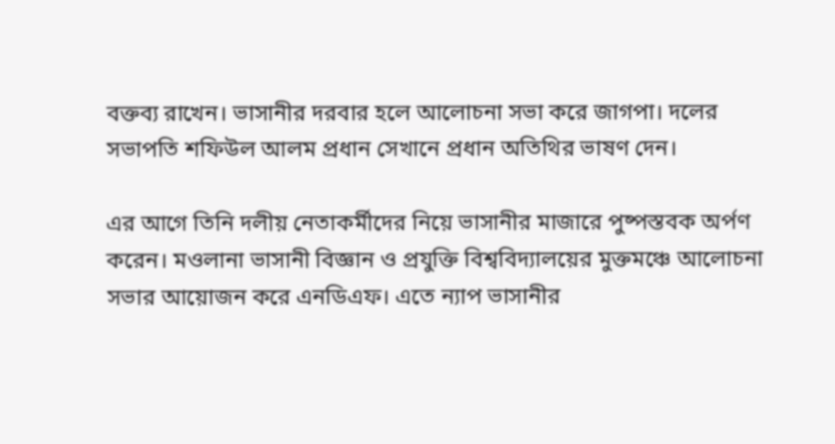বক্তব্য রাখেন। ভাসানীর দরবার হলে আলোচনা সভা করে জাগপা। দলের সভাপতি শফিউল আলম প্রধান সেখানে প্রধান অতিথির ভাষণ দেন।

এর আগে তিনি দলীয় নেতাকর্মীদের নিয়ে ভাসানীর মাজারে পুষ্পস্তবক অর্পণ করেন। মওলানা ভাসানী বিজ্ঞান ও প্রযুক্তি বিশ্ববিদ্যালয়ের মুক্তমঞ্চে আলোচনা সভার আয়োজন করে এনডিএফ। এতে ন্যাপ ভাসানীর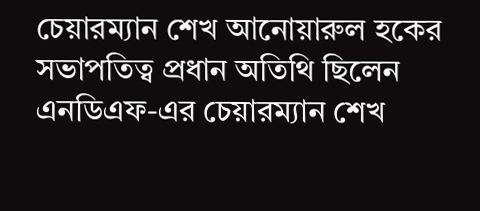চেয়ারম্যান শেখ আনোয়ারুল হকের সভাপতিত্ব প্রধান অতিথি ছিলেন এনডিএফ-এর চেয়ারম্যান শেখ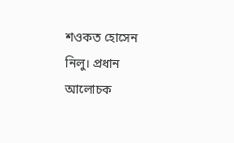শওকত হোসেন নিলু। প্রধান আলোচক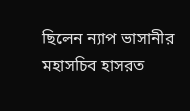ছিলেন ন্যাপ ভাসানীর মহাসচিব হাসরত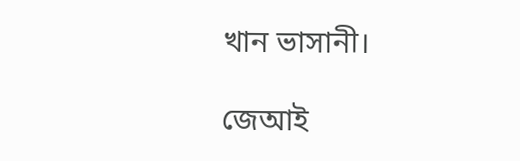খান ভাসানী।

জেআই